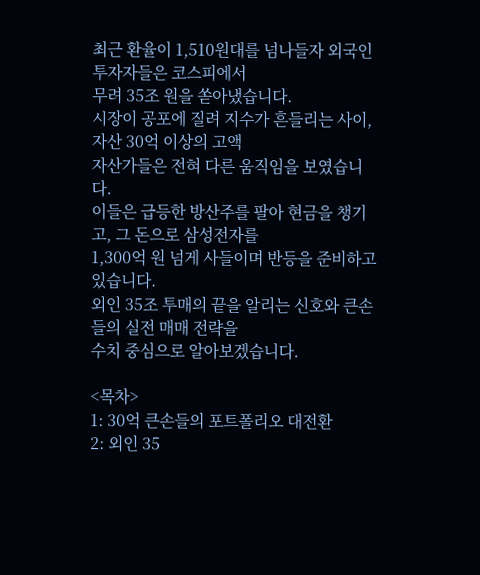최근 환율이 1,510원대를 넘나들자 외국인 투자자들은 코스피에서
무려 35조 원을 쏟아냈습니다.
시장이 공포에 질려 지수가 흔들리는 사이, 자산 30억 이상의 고액
자산가들은 전혀 다른 움직임을 보였습니다.
이들은 급등한 방산주를 팔아 현금을 챙기고, 그 돈으로 삼성전자를
1,300억 원 넘게 사들이며 반등을 준비하고 있습니다.
외인 35조 투매의 끝을 알리는 신호와 큰손들의 실전 매매 전략을
수치 중심으로 알아보겠습니다.

<목차>
1: 30억 큰손들의 포트폴리오 대전환
2: 외인 35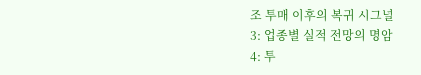조 투매 이후의 복귀 시그널
3: 업종별 실적 전망의 명암
4: 투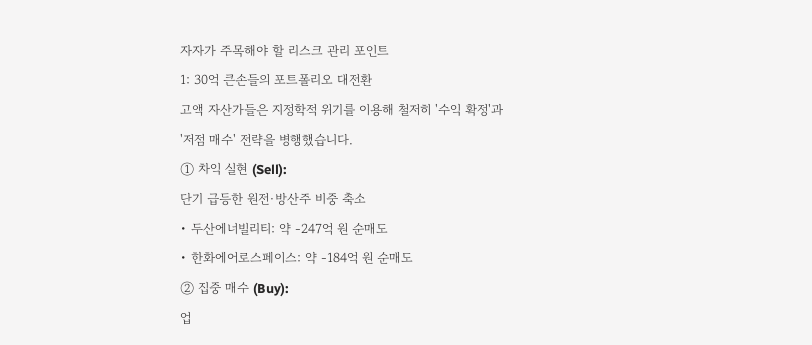자자가 주목해야 할 리스크 관리 포인트
1: 30억 큰손들의 포트폴리오 대전환
고액 자산가들은 지정학적 위기를 이용해 철저히 '수익 확정'과
'저점 매수' 전략을 병행했습니다.
① 차익 실현 (Sell):
단기 급등한 원전·방산주 비중 축소
• 두산에너빌리티: 약 -247억 원 순매도
• 한화에어로스페이스: 약 -184억 원 순매도
② 집중 매수 (Buy):
업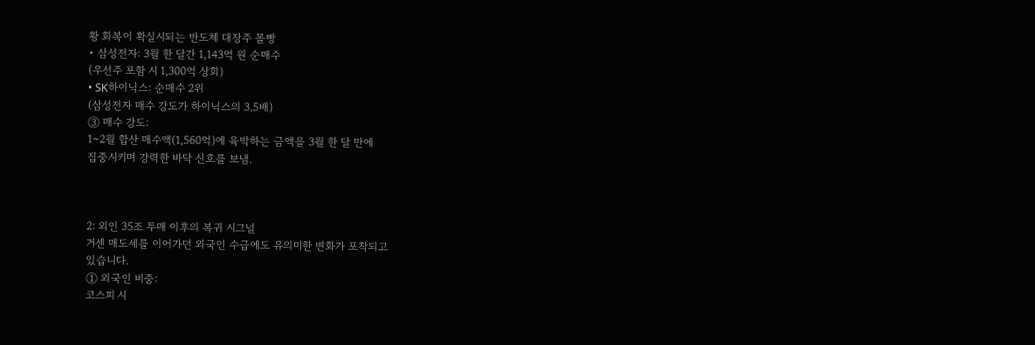황 회복이 확실시되는 반도체 대장주 몰빵
• 삼성전자: 3월 한 달간 1,143억 원 순매수
(우선주 포함 시 1,300억 상회)
• SK하이닉스: 순매수 2위
(삼성전자 매수 강도가 하이닉스의 3.5배)
③ 매수 강도:
1~2월 합산 매수액(1,560억)에 육박하는 금액을 3월 한 달 만에
집중시키며 강력한 바닥 신호를 보냄.



2: 외인 35조 투매 이후의 복귀 시그널
거센 매도세를 이어가던 외국인 수급에도 유의미한 변화가 포착되고
있습니다.
① 외국인 비중:
코스피 시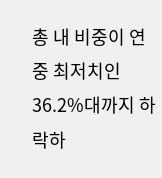총 내 비중이 연중 최저치인 36.2%대까지 하락하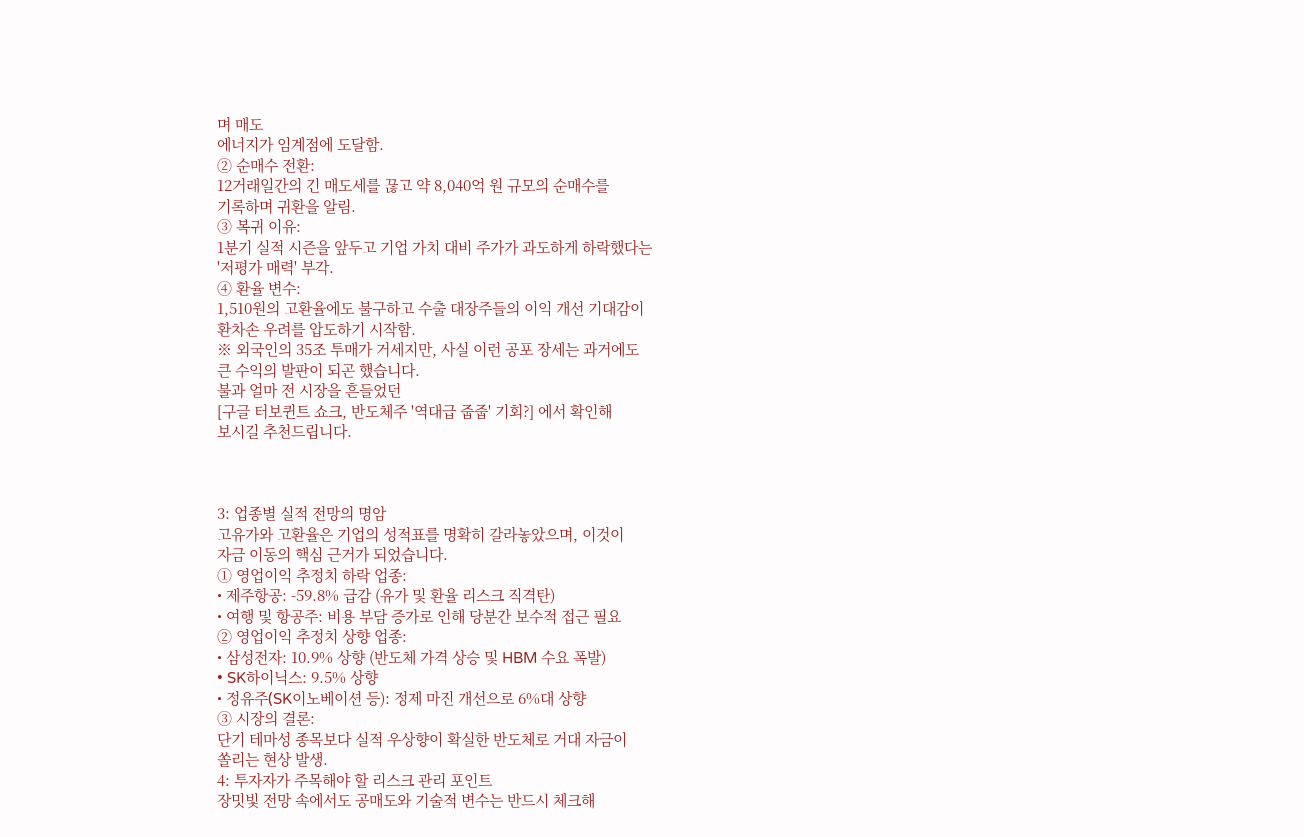며 매도
에너지가 임계점에 도달함.
② 순매수 전환:
12거래일간의 긴 매도세를 끊고 약 8,040억 원 규모의 순매수를
기록하며 귀환을 알림.
③ 복귀 이유:
1분기 실적 시즌을 앞두고 기업 가치 대비 주가가 과도하게 하락했다는
'저평가 매력' 부각.
④ 환율 변수:
1,510원의 고환율에도 불구하고 수출 대장주들의 이익 개선 기대감이
환차손 우려를 압도하기 시작함.
※ 외국인의 35조 투매가 거세지만, 사실 이런 공포 장세는 과거에도
큰 수익의 발판이 되곤 했습니다.
불과 얼마 전 시장을 흔들었던
[구글 터보퀸트 쇼크, 반도체주 '역대급 줍줍' 기회?] 에서 확인해
보시길 추천드립니다.



3: 업종별 실적 전망의 명암
고유가와 고환율은 기업의 성적표를 명확히 갈라놓았으며, 이것이
자금 이동의 핵심 근거가 되었습니다.
① 영업이익 추정치 하락 업종:
• 제주항공: -59.8% 급감 (유가 및 환율 리스크 직격탄)
• 여행 및 항공주: 비용 부담 증가로 인해 당분간 보수적 접근 필요
② 영업이익 추정치 상향 업종:
• 삼성전자: 10.9% 상향 (반도체 가격 상승 및 HBM 수요 폭발)
• SK하이닉스: 9.5% 상향
• 정유주(SK이노베이션 등): 정제 마진 개선으로 6%대 상향
③ 시장의 결론:
단기 테마성 종목보다 실적 우상향이 확실한 반도체로 거대 자금이
쏠리는 현상 발생.
4: 투자자가 주목해야 할 리스크 관리 포인트
장밋빛 전망 속에서도 공매도와 기술적 변수는 반드시 체크해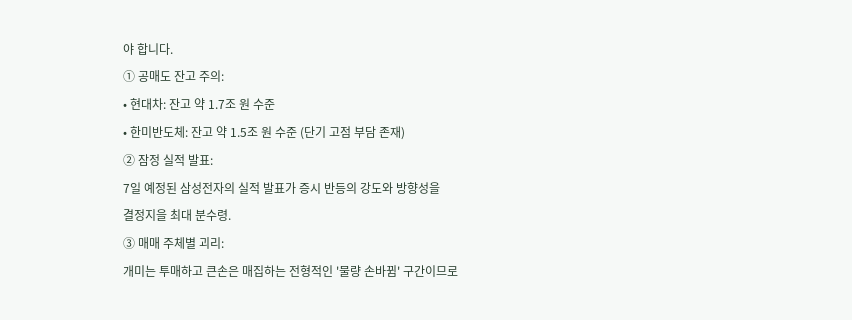야 합니다.
① 공매도 잔고 주의:
• 현대차: 잔고 약 1.7조 원 수준
• 한미반도체: 잔고 약 1.5조 원 수준 (단기 고점 부담 존재)
② 잠정 실적 발표:
7일 예정된 삼성전자의 실적 발표가 증시 반등의 강도와 방향성을
결정지을 최대 분수령.
③ 매매 주체별 괴리:
개미는 투매하고 큰손은 매집하는 전형적인 '물량 손바뀜' 구간이므로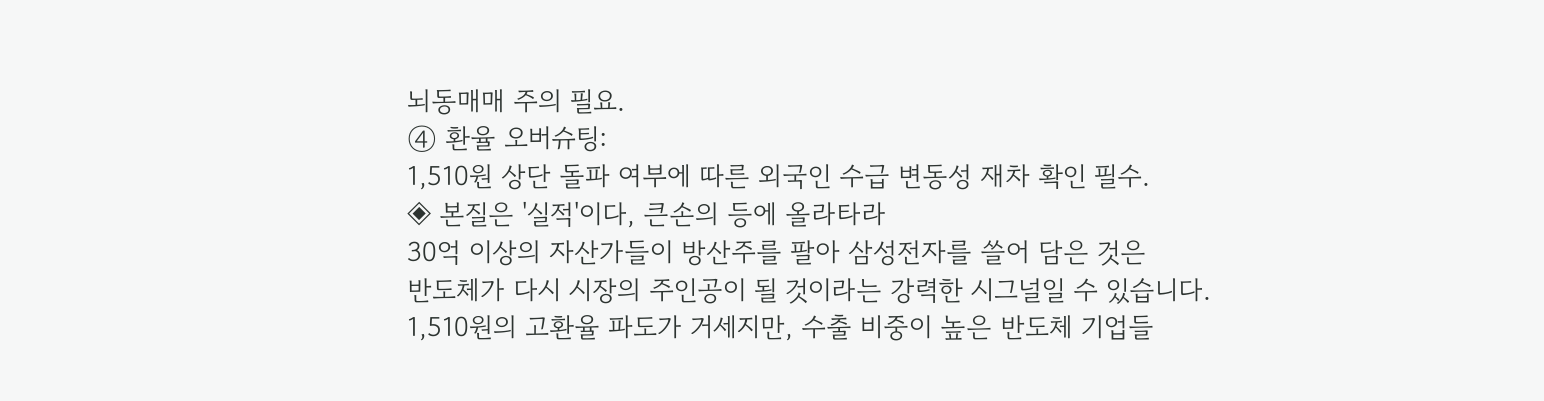뇌동매매 주의 필요.
④ 환율 오버슈팅:
1,510원 상단 돌파 여부에 따른 외국인 수급 변동성 재차 확인 필수.
◈ 본질은 '실적'이다, 큰손의 등에 올라타라
30억 이상의 자산가들이 방산주를 팔아 삼성전자를 쓸어 담은 것은
반도체가 다시 시장의 주인공이 될 것이라는 강력한 시그널일 수 있습니다.
1,510원의 고환율 파도가 거세지만, 수출 비중이 높은 반도체 기업들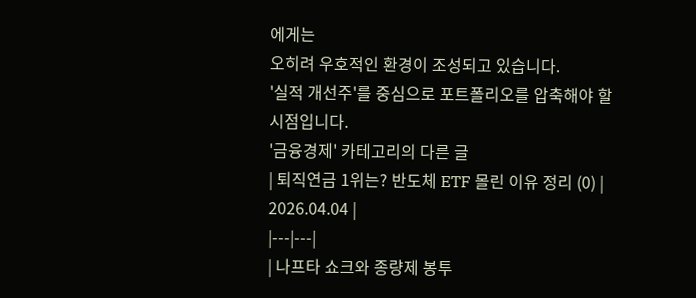에게는
오히려 우호적인 환경이 조성되고 있습니다.
'실적 개선주'를 중심으로 포트폴리오를 압축해야 할 시점입니다.
'금융경제' 카테고리의 다른 글
| 퇴직연금 1위는? 반도체 ETF 몰린 이유 정리 (0) | 2026.04.04 |
|---|---|
| 나프타 쇼크와 종량제 봉투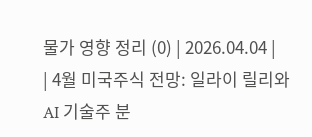물가 영향 정리 (0) | 2026.04.04 |
| 4월 미국주식 전망: 일라이 릴리와 AI 기술주 분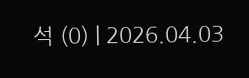석 (0) | 2026.04.03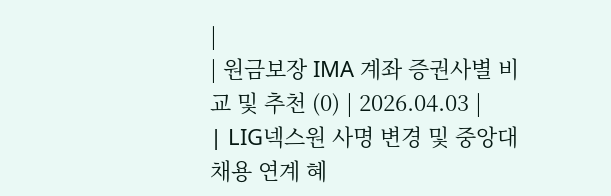|
| 원금보장 IMA 계좌 증권사별 비교 및 추천 (0) | 2026.04.03 |
| LIG넥스원 사명 변경 및 중앙대 채용 연계 혜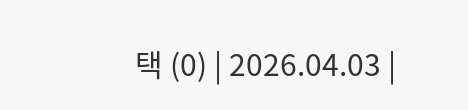택 (0) | 2026.04.03 |